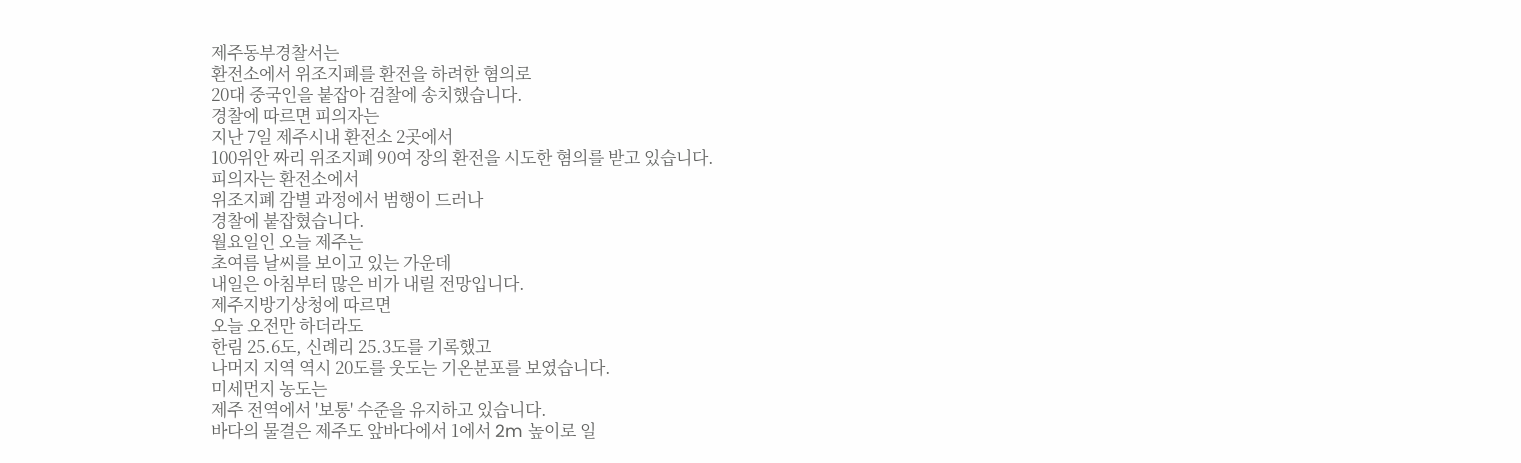제주동부경찰서는
환전소에서 위조지폐를 환전을 하려한 혐의로
20대 중국인을 붙잡아 검찰에 송치했습니다.
경찰에 따르면 피의자는
지난 7일 제주시내 환전소 2곳에서
100위안 짜리 위조지폐 90여 장의 환전을 시도한 혐의를 받고 있습니다.
피의자는 환전소에서
위조지폐 감별 과정에서 범행이 드러나
경찰에 붙잡혔습니다.
월요일인 오늘 제주는
초여름 날씨를 보이고 있는 가운데
내일은 아침부터 많은 비가 내릴 전망입니다.
제주지방기상청에 따르면
오늘 오전만 하더라도
한림 25.6도, 신례리 25.3도를 기록했고
나머지 지역 역시 20도를 웃도는 기온분포를 보였습니다.
미세먼지 농도는
제주 전역에서 '보통' 수준을 유지하고 있습니다.
바다의 물결은 제주도 앞바다에서 1에서 2m 높이로 일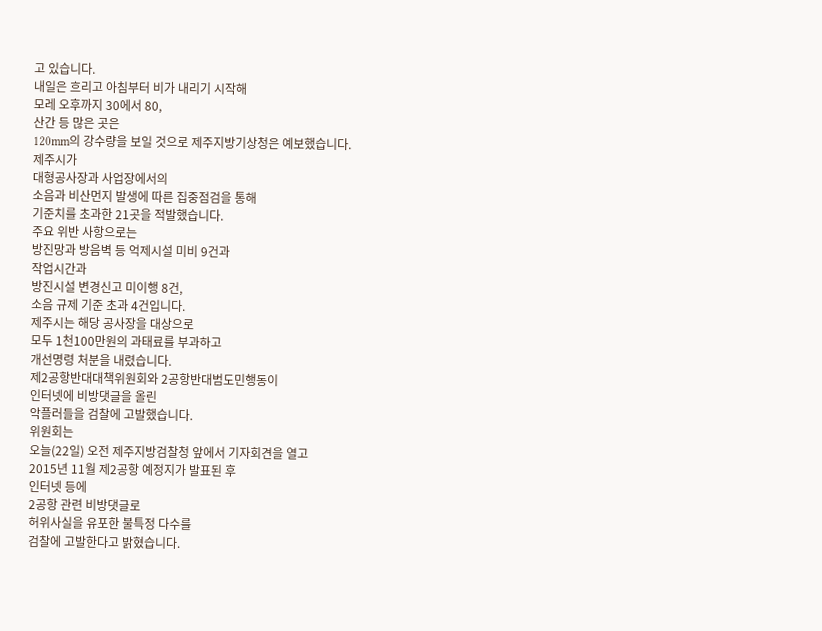고 있습니다.
내일은 흐리고 아침부터 비가 내리기 시작해
모레 오후까지 30에서 80,
산간 등 많은 곳은
120mm의 강수량을 보일 것으로 제주지방기상청은 예보했습니다.
제주시가
대형공사장과 사업장에서의
소음과 비산먼지 발생에 따른 집중점검을 통해
기준치를 초과한 21곳을 적발했습니다.
주요 위반 사항으로는
방진망과 방음벽 등 억제시설 미비 9건과
작업시간과
방진시설 변경신고 미이행 8건,
소음 규제 기준 초과 4건입니다.
제주시는 해당 공사장을 대상으로
모두 1천100만원의 과태료를 부과하고
개선명령 처분을 내렸습니다.
제2공항반대대책위원회와 2공항반대범도민행동이
인터넷에 비방댓글을 올린
악플러들을 검찰에 고발했습니다.
위원회는
오늘(22일) 오전 제주지방검찰청 앞에서 기자회견을 열고
2015년 11월 제2공항 예정지가 발표된 후
인터넷 등에
2공항 관련 비방댓글로
허위사실을 유포한 불특정 다수를
검찰에 고발한다고 밝혔습니다.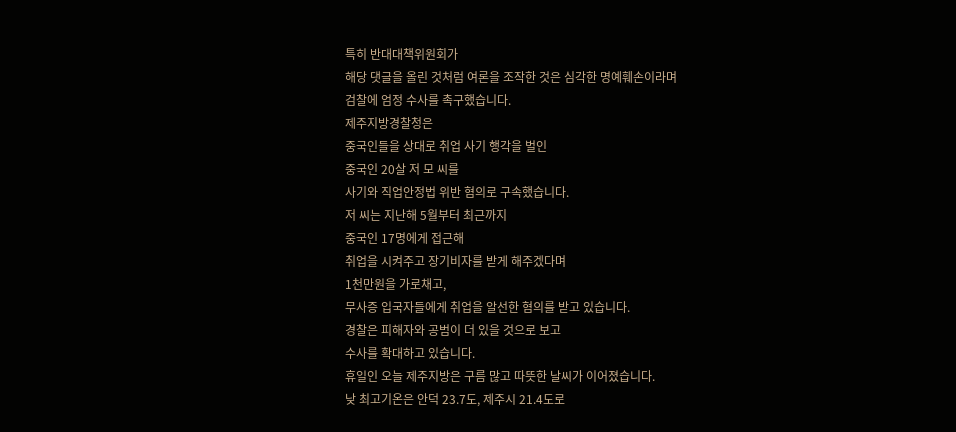특히 반대대책위원회가
해당 댓글을 올린 것처럼 여론을 조작한 것은 심각한 명예훼손이라며
검찰에 엄정 수사를 촉구했습니다.
제주지방경찰청은
중국인들을 상대로 취업 사기 행각을 벌인
중국인 20살 저 모 씨를
사기와 직업안정법 위반 혐의로 구속했습니다.
저 씨는 지난해 5월부터 최근까지
중국인 17명에게 접근해
취업을 시켜주고 장기비자를 받게 해주겠다며
1천만원을 가로채고,
무사증 입국자들에게 취업을 알선한 혐의를 받고 있습니다.
경찰은 피해자와 공범이 더 있을 것으로 보고
수사를 확대하고 있습니다.
휴일인 오늘 제주지방은 구름 많고 따뜻한 날씨가 이어졌습니다.
낮 최고기온은 안덕 23.7도, 제주시 21.4도로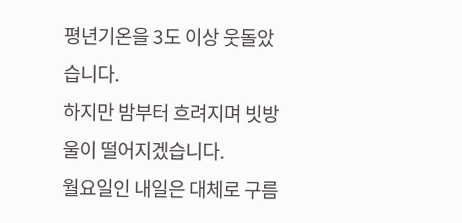평년기온을 3도 이상 웃돌았습니다.
하지만 밤부터 흐려지며 빗방울이 떨어지겠습니다.
월요일인 내일은 대체로 구름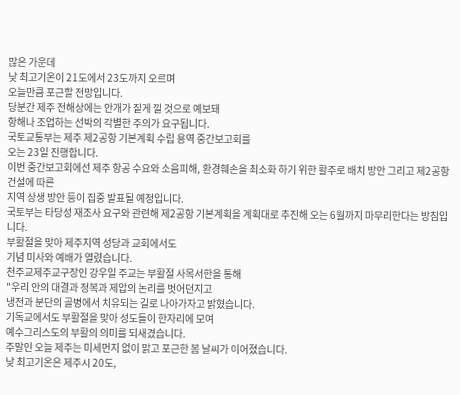많은 가운데
낮 최고기온이 21도에서 23도까지 오르며
오늘만큼 포근할 전망입니다.
당분간 제주 전해상에는 안개가 짙게 낄 것으로 예보돼
항해나 조업하는 선박의 각별한 주의가 요구됩니다.
국토교통부는 제주 제2공항 기본계획 수립 용역 중간보고회를
오는 23일 진행합니다.
이번 중간보고회에선 제주 항공 수요와 소음피해, 환경훼손을 최소화 하기 위한 활주로 배치 방안 그리고 제2공항 건설에 따른
지역 상생 방안 등이 집중 발표될 예정입니다.
국토부는 타당성 재조사 요구와 관련해 제2공항 기본계획을 계획대로 추진해 오는 6월까지 마무리한다는 방침입니다.
부활절을 맞아 제주지역 성당과 교회에서도
기념 미사와 예배가 열렸습니다.
천주교제주교구장인 강우일 주교는 부활절 사목서한을 통해
"우리 안의 대결과 정복과 제압의 논리를 벗어던지고
냉전과 분단의 골병에서 치유되는 길로 나아가자고 밝혔습니다.
기독교에서도 부활절을 맞아 성도들이 한자리에 모여
예수그리스도의 부활의 의미를 되새겼습니다.
주말인 오늘 제주는 미세먼지 없이 맑고 포근한 봄 날씨가 이어졌습니다.
낮 최고기온은 제주시 20도,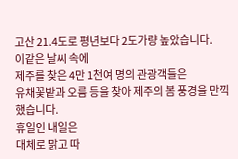고산 21.4도로 평년보다 2도가량 높았습니다.
이같은 날씨 속에
제주를 찾은 4만 1천여 명의 관광객들은
유채꽃밭과 오름 등을 찾아 제주의 봄 풍경을 만끽했습니다.
휴일인 내일은
대체로 맑고 따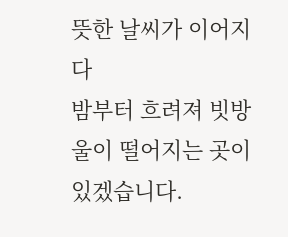뜻한 날씨가 이어지다
밤부터 흐려져 빗방울이 떨어지는 곳이 있겠습니다.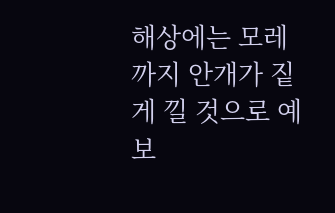해상에는 모레까지 안개가 짙게 낄 것으로 예보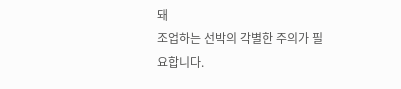돼
조업하는 선박의 각별한 주의가 필요합니다.